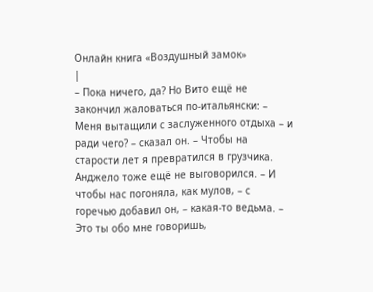Онлайн книга «Воздушный замок»
|
– Пока ничего, да? Но Вито ещё не закончил жаловаться по-итальянски: – Меня вытащили с заслуженного отдыха – и ради чего? – сказал он. – Чтобы на старости лет я превратился в грузчика. Анджело тоже ещё не выговорился. – И чтобы нас погоняла, как мулов, – с горечью добавил он, – какая-то ведьма. – Это ты обо мне говоришь,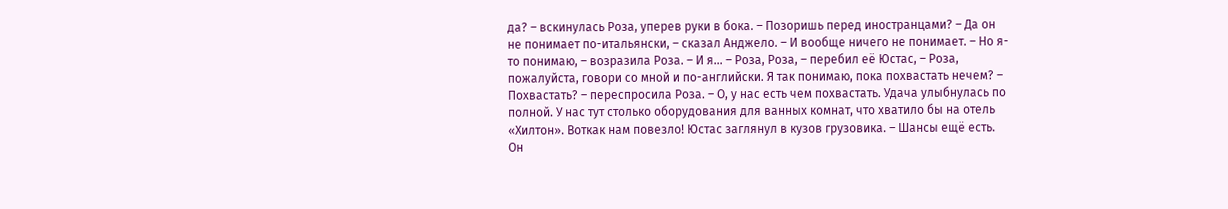да? – вскинулась Роза, уперев руки в бока. – Позоришь перед иностранцами? – Да он не понимает по-итальянски, – сказал Анджело. – И вообще ничего не понимает. – Но я-то понимаю, – возразила Роза. – И я… – Роза, Роза, – перебил её Юстас, – Роза, пожалуйста, говори со мной и по-английски. Я так понимаю, пока похвастать нечем? – Похвастать? – переспросила Роза. – О, у нас есть чем похвастать. Удача улыбнулась по полной. У нас тут столько оборудования для ванных комнат, что хватило бы на отель «Хилтон». Воткак нам повезло! Юстас заглянул в кузов грузовика. – Шансы ещё есть. Он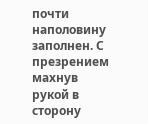почти наполовину заполнен. С презрением махнув рукой в сторону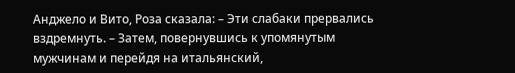Анджело и Вито, Роза сказала: – Эти слабаки прервались вздремнуть. – Затем, повернувшись к упомянутым мужчинам и перейдя на итальянский,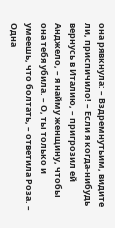она рявкнула: – Вздремнутьим, видите ли, приспичило! – Если я когда-нибудь вернусь в Италию, – пригрозил ей Анджело, – я найму женщину, чтобы она тебя убила. – О, ты только и умеешь, что болтать, – ответила Роза. – Одна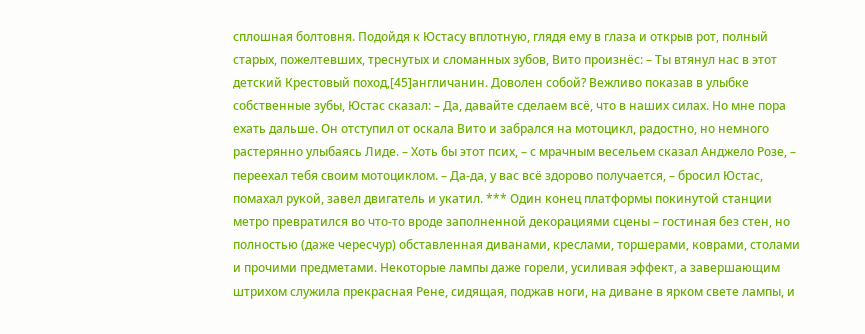сплошная болтовня. Подойдя к Юстасу вплотную, глядя ему в глаза и открыв рот, полный старых, пожелтевших, треснутых и сломанных зубов, Вито произнёс: – Ты втянул нас в этот детский Крестовый поход,[45]англичанин. Доволен собой? Вежливо показав в улыбке собственные зубы, Юстас сказал: – Да, давайте сделаем всё, что в наших силах. Но мне пора ехать дальше. Он отступил от оскала Вито и забрался на мотоцикл, радостно, но немного растерянно улыбаясь Лиде. – Хоть бы этот псих, – с мрачным весельем сказал Анджело Розе, – переехал тебя своим мотоциклом. – Да-да, у вас всё здорово получается, – бросил Юстас, помахал рукой, завел двигатель и укатил. *** Один конец платформы покинутой станции метро превратился во что-то вроде заполненной декорациями сцены – гостиная без стен, но полностью (даже чересчур) обставленная диванами, креслами, торшерами, коврами, столами и прочими предметами. Некоторые лампы даже горели, усиливая эффект, а завершающим штрихом служила прекрасная Рене, сидящая, поджав ноги, на диване в ярком свете лампы, и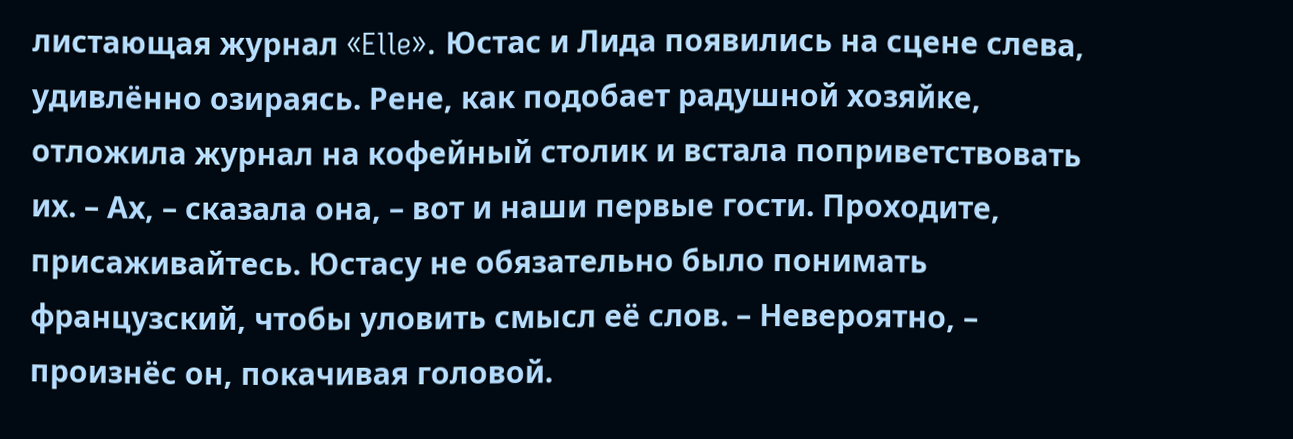листающая журнал «Elle». Юстас и Лида появились на сцене слева, удивлённо озираясь. Рене, как подобает радушной хозяйке, отложила журнал на кофейный столик и встала поприветствовать их. – Ах, – сказала она, – вот и наши первые гости. Проходите, присаживайтесь. Юстасу не обязательно было понимать французский, чтобы уловить смысл её слов. – Невероятно, – произнёс он, покачивая головой.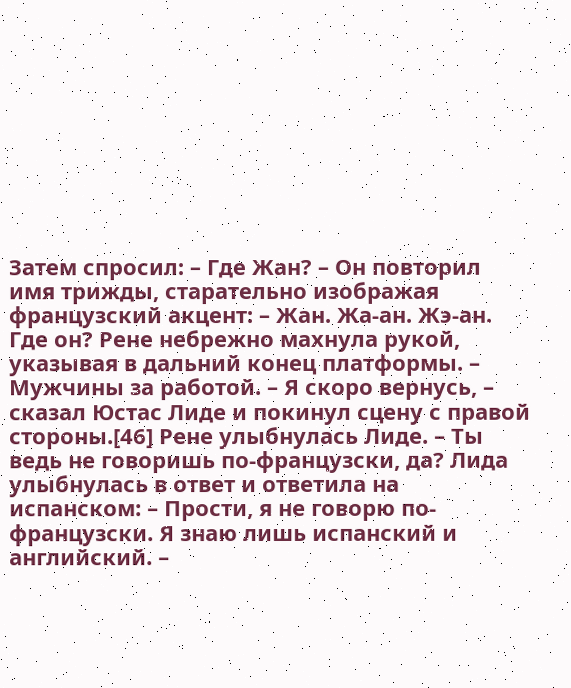Затем спросил: – Где Жан? – Он повторил имя трижды, старательно изображая французский акцент: – Жан. Жа-ан. Жэ-ан. Где он? Рене небрежно махнула рукой, указывая в дальний конец платформы. – Мужчины за работой. – Я скоро вернусь, – сказал Юстас Лиде и покинул сцену с правой стороны.[46] Рене улыбнулась Лиде. – Ты ведь не говоришь по-французски, да? Лида улыбнулась в ответ и ответила на испанском: – Прости, я не говорю по-французски. Я знаю лишь испанский и английский. –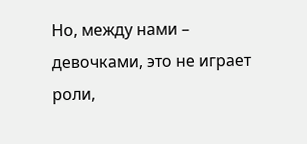Но, между нами – девочками, это не играет роли,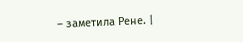– заметила Рене. |